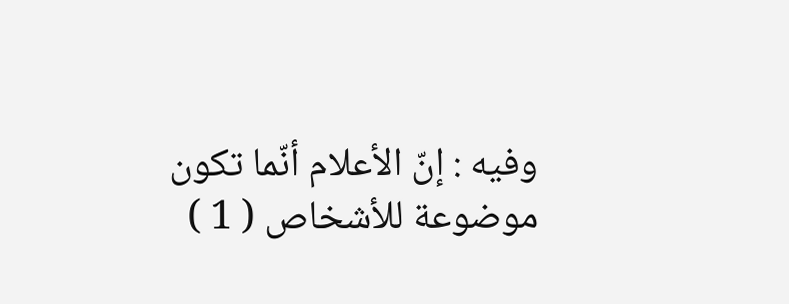وفيه : إنّ الأعلام أنّما تكون موضوعة للأشخاص ( 1 )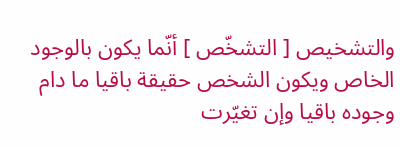والتشخيص [ التشخّص ] أنّما يكون بالوجود الخاص ويكون الشخص حقيقة باقيا ما دام وجوده باقيا وإن تغيّرت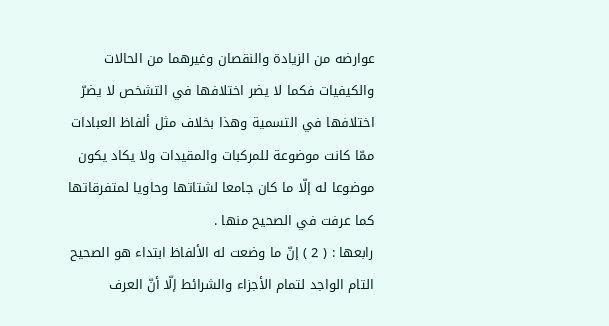عوارضه من الزيادة والنقصان وغيرهما من الحالات والكيفيات فكما لا يضر اختلافها في التشخص لا يضرّ اختلافها في التسمية وهذا بخلاف مثل ألفاظ العبادات ممّا كانت موضوعة للمركبات والمقيدات ولا يكاد يكون موضوعا له إلّا ما كان جامعا لشتاتها وحاويا لمتفرقاتها كما عرفت في الصحيح منها .
رابعها : ( 2 ) إنّ ما وضعت له الألفاظ ابتداء هو الصحيح التام الواجد لتمام الأجزاء والشرائط إلّا أنّ العرف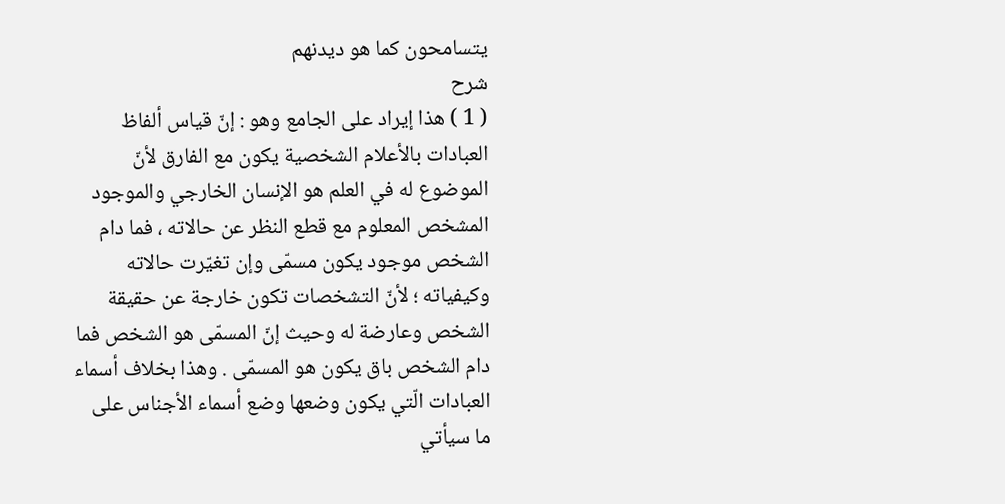يتسامحون كما هو ديدنهم
شرح
( 1 ) هذا إيراد على الجامع وهو : إنّ قياس ألفاظ العبادات بالأعلام الشخصية يكون مع الفارق لأنّ الموضوع له في العلم هو الإنسان الخارجي والموجود المشخص المعلوم مع قطع النظر عن حالاته ، فما دام الشخص موجود يكون مسمّى وإن تغيّرت حالاته وكيفياته ؛ لأنّ التشخصات تكون خارجة عن حقيقة الشخص وعارضة له وحيث إنّ المسمّى هو الشخص فما دام الشخص باق يكون هو المسمّى . وهذا بخلاف أسماء العبادات الّتي يكون وضعها وضع أسماء الأجناس على ما سيأتي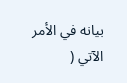بيانه في الأمر الآتي (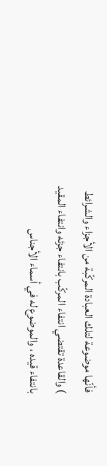فأنّها موضوعة لتلك العبادة المركّبة من الأجزاء والشرائط ) والقاعدة تقتضي انتفاء المركّب بانتفاء جزئه وانتفاء المقيد بانتفاء قيده ، والموضوع له في أسماء الأجناس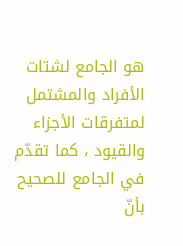هو الجامع لشتات الأفراد والمشتمل لمتفرقات الأجزاء والقيود ، كما تقدّم في الجامع للصحيح بأنّ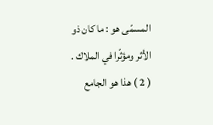المسمّى هو : ما كان ذو الأثر ومؤثّرا في الملاك .
( 2 ) هذا هو الجامع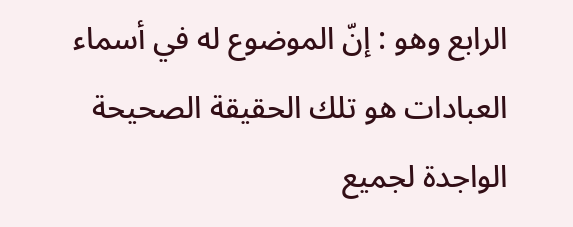الرابع وهو : إنّ الموضوع له في أسماء العبادات هو تلك الحقيقة الصحيحة الواجدة لجميع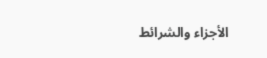الأجزاء والشرائط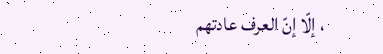، إلّا إنّ العرف عادتهم